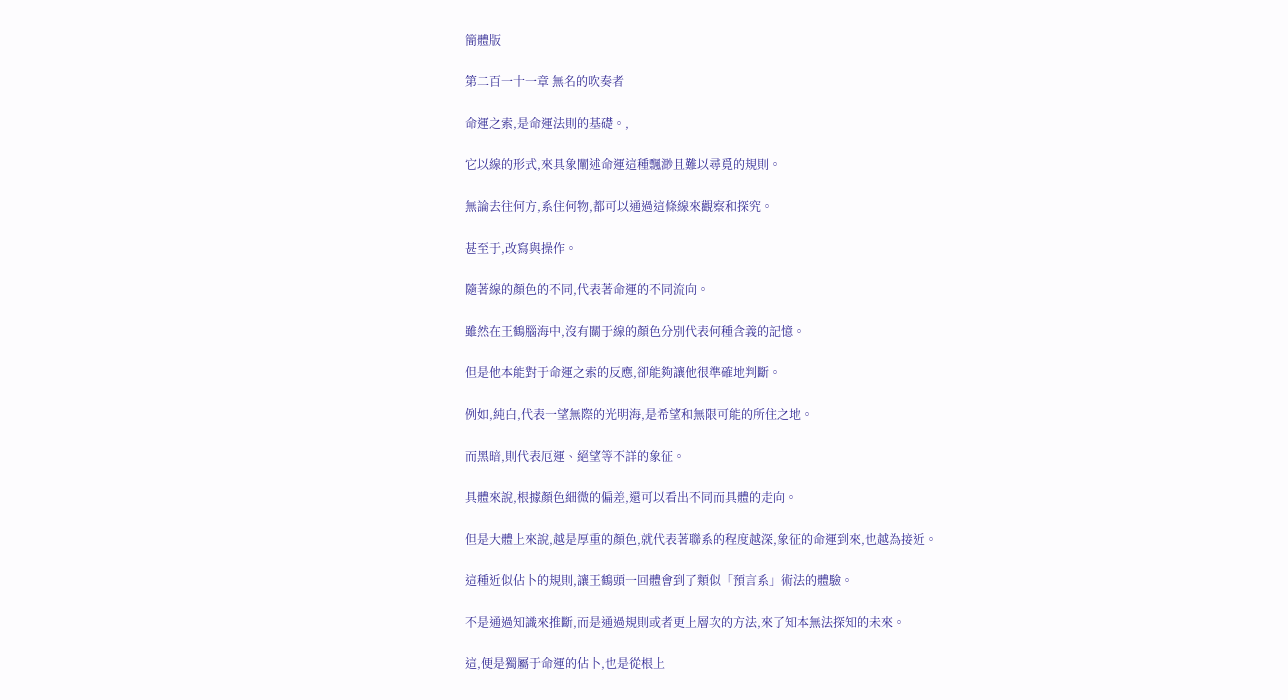簡體版

第二百一十一章 無名的吹奏者

命運之索,是命運法則的基礎。,

它以線的形式,來具象闡述命運這種飄渺且難以尋覓的規則。

無論去往何方,系住何物,都可以通過這條線來觀察和探究。

甚至于,改寫與操作。

隨著線的顏色的不同,代表著命運的不同流向。

雖然在王鶴腦海中,沒有關于線的顏色分別代表何種含義的記憶。

但是他本能對于命運之索的反應,卻能夠讓他很準確地判斷。

例如,純白,代表一望無際的光明海,是希望和無限可能的所住之地。

而黑暗,則代表厄運、絕望等不詳的象征。

具體來說,根據顏色細微的偏差,還可以看出不同而具體的走向。

但是大體上來說,越是厚重的顏色,就代表著聯系的程度越深,象征的命運到來,也越為接近。

這種近似佔卜的規則,讓王鶴頭一回體會到了類似「預言系」術法的體驗。

不是通過知識來推斷,而是通過規則或者更上層次的方法,來了知本無法探知的未來。

這,便是獨屬于命運的佔卜,也是從根上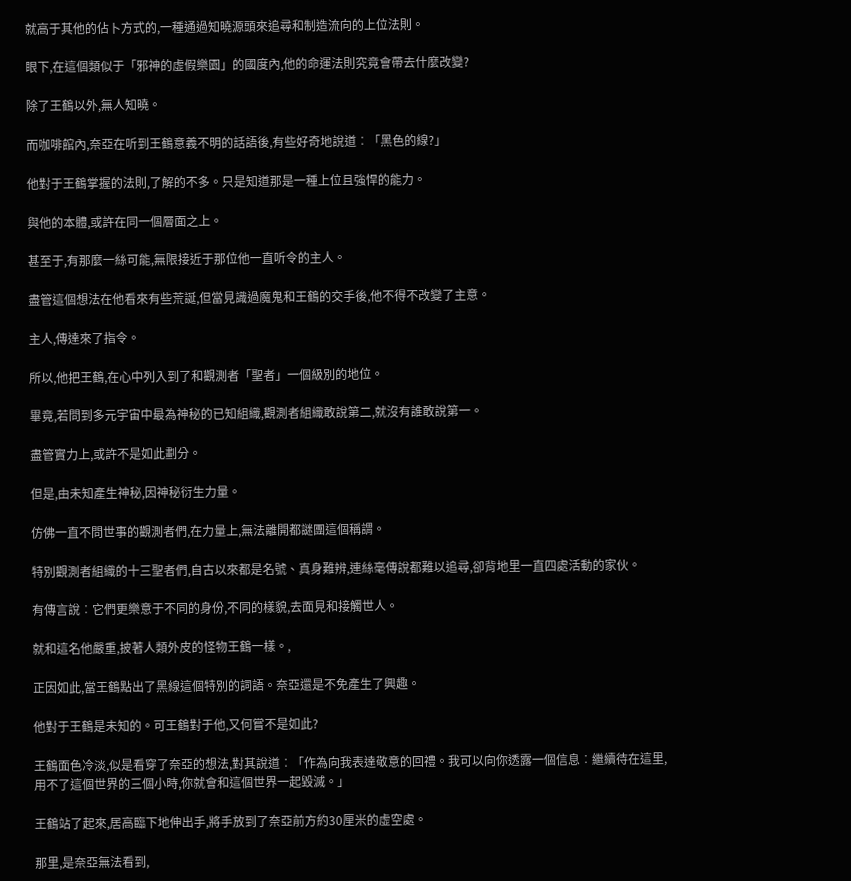就高于其他的佔卜方式的,一種通過知曉源頭來追尋和制造流向的上位法則。

眼下,在這個類似于「邪神的虛假樂園」的國度內,他的命運法則究竟會帶去什麼改變?

除了王鶴以外,無人知曉。

而咖啡館內,奈亞在听到王鶴意義不明的話語後,有些好奇地說道︰「黑色的線?」

他對于王鶴掌握的法則,了解的不多。只是知道那是一種上位且強悍的能力。

與他的本體,或許在同一個層面之上。

甚至于,有那麼一絲可能,無限接近于那位他一直听令的主人。

盡管這個想法在他看來有些荒誕,但當見識過魔鬼和王鶴的交手後,他不得不改變了主意。

主人,傳達來了指令。

所以,他把王鶴,在心中列入到了和觀測者「聖者」一個級別的地位。

畢竟,若問到多元宇宙中最為神秘的已知組織,觀測者組織敢說第二,就沒有誰敢說第一。

盡管實力上,或許不是如此劃分。

但是,由未知產生神秘,因神秘衍生力量。

仿佛一直不問世事的觀測者們,在力量上,無法離開都謎團這個稱謂。

特別觀測者組織的十三聖者們,自古以來都是名號、真身難辨,連絲毫傳說都難以追尋,卻背地里一直四處活動的家伙。

有傳言說︰它們更樂意于不同的身份,不同的樣貌,去面見和接觸世人。

就和這名他嚴重,披著人類外皮的怪物王鶴一樣。,

正因如此,當王鶴點出了黑線這個特別的詞語。奈亞還是不免產生了興趣。

他對于王鶴是未知的。可王鶴對于他,又何嘗不是如此?

王鶴面色冷淡,似是看穿了奈亞的想法,對其說道︰「作為向我表達敬意的回禮。我可以向你透露一個信息︰繼續待在這里,用不了這個世界的三個小時,你就會和這個世界一起毀滅。」

王鶴站了起來,居高臨下地伸出手,將手放到了奈亞前方約30厘米的虛空處。

那里,是奈亞無法看到,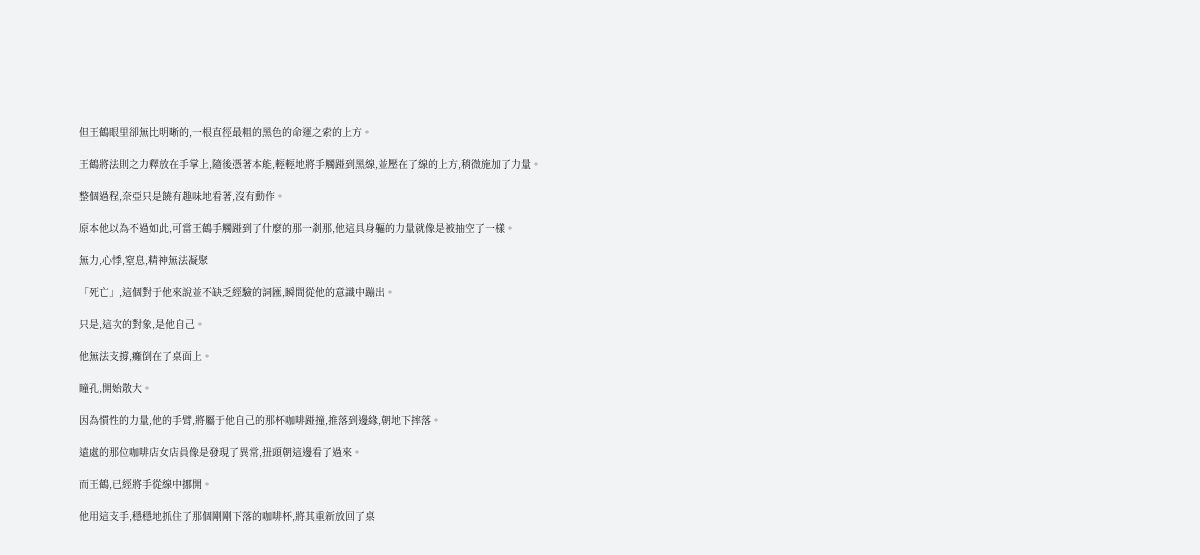但王鶴眼里卻無比明晰的,一根直徑最粗的黑色的命運之索的上方。

王鶴將法則之力釋放在手掌上,隨後憑著本能,輕輕地將手觸踫到黑線,並壓在了線的上方,稍微施加了力量。

整個過程,奈亞只是饒有趣味地看著,沒有動作。

原本他以為不過如此,可當王鶴手觸踫到了什麼的那一剎那,他這具身軀的力量就像是被抽空了一樣。

無力,心悸,窒息,精神無法凝聚

「死亡」,這個對于他來說並不缺乏經驗的詞匯,瞬間從他的意識中蹦出。

只是,這次的對象,是他自己。

他無法支撐,癱倒在了桌面上。

瞳孔,開始散大。

因為慣性的力量,他的手臂,將屬于他自己的那杯咖啡踫撞,推落到邊緣,朝地下摔落。

遠處的那位咖啡店女店員像是發現了異常,扭頭朝這邊看了過來。

而王鶴,已經將手從線中挪開。

他用這支手,穩穩地抓住了那個剛剛下落的咖啡杯,將其重新放回了桌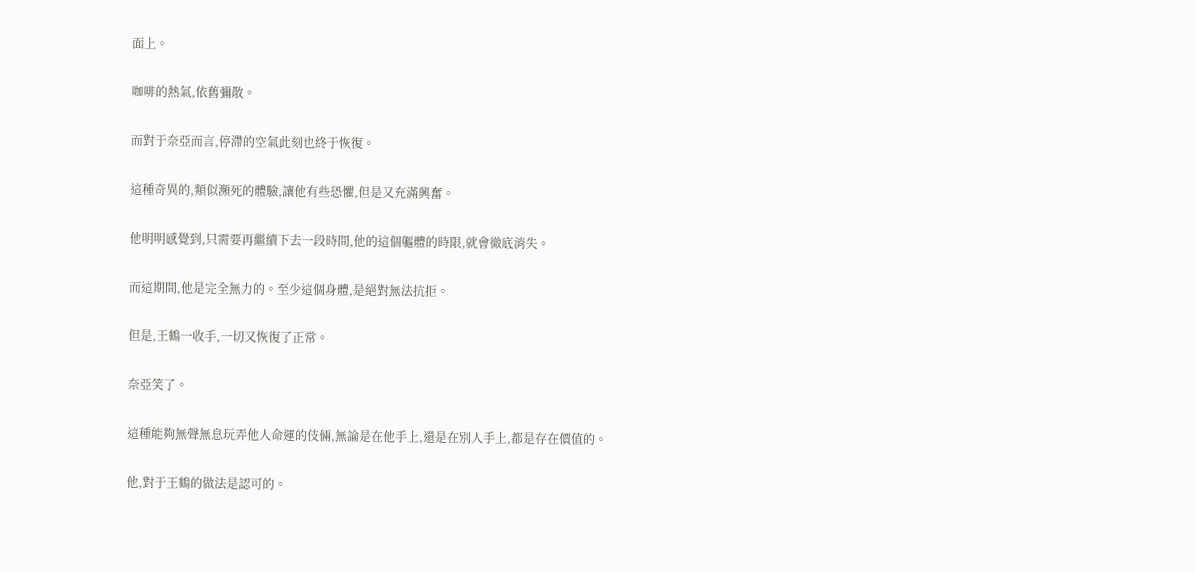面上。

咖啡的熱氣,依舊彌散。

而對于奈亞而言,停滯的空氣此刻也終于恢復。

這種奇異的,類似瀕死的體驗,讓他有些恐懼,但是又充滿興奮。

他明明感覺到,只需要再繼續下去一段時間,他的這個軀體的時限,就會徹底消失。

而這期間,他是完全無力的。至少這個身體,是絕對無法抗拒。

但是,王鶴一收手,一切又恢復了正常。

奈亞笑了。

這種能夠無聲無息玩弄他人命運的伎倆,無論是在他手上,還是在別人手上,都是存在價值的。

他,對于王鶴的做法是認可的。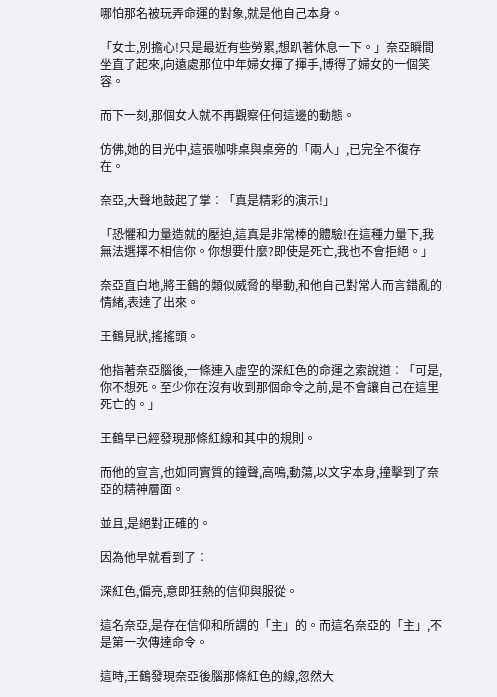哪怕那名被玩弄命運的對象,就是他自己本身。

「女士,別擔心!只是最近有些勞累,想趴著休息一下。」奈亞瞬間坐直了起來,向遠處那位中年婦女揮了揮手,博得了婦女的一個笑容。

而下一刻,那個女人就不再觀察任何這邊的動態。

仿佛,她的目光中,這張咖啡桌與桌旁的「兩人」,已完全不復存在。

奈亞,大聲地鼓起了掌︰「真是精彩的演示!」

「恐懼和力量造就的壓迫,這真是非常棒的體驗!在這種力量下,我無法選擇不相信你。你想要什麼?即使是死亡,我也不會拒絕。」

奈亞直白地,將王鶴的類似威脅的舉動,和他自己對常人而言錯亂的情緒,表達了出來。

王鶴見狀,搖搖頭。

他指著奈亞腦後,一條連入虛空的深紅色的命運之索說道︰「可是,你不想死。至少你在沒有收到那個命令之前,是不會讓自己在這里死亡的。」

王鶴早已經發現那條紅線和其中的規則。

而他的宣言,也如同實質的鐘聲,高鳴,動蕩,以文字本身,撞擊到了奈亞的精神層面。

並且,是絕對正確的。

因為他早就看到了︰

深紅色,偏亮,意即狂熱的信仰與服從。

這名奈亞,是存在信仰和所謂的「主」的。而這名奈亞的「主」,不是第一次傳達命令。

這時,王鶴發現奈亞後腦那條紅色的線,忽然大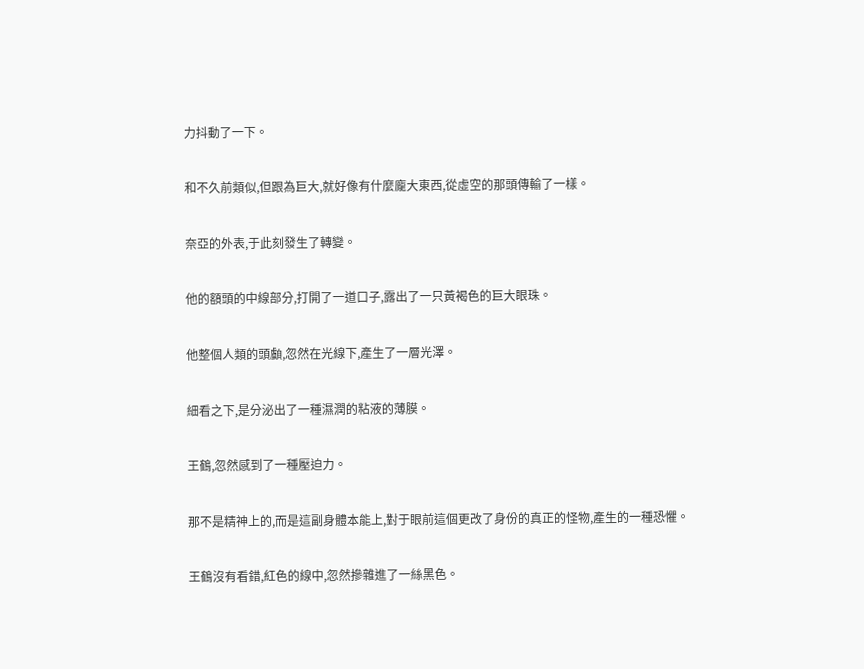力抖動了一下。

和不久前類似,但跟為巨大,就好像有什麼龐大東西,從虛空的那頭傳輸了一樣。

奈亞的外表,于此刻發生了轉變。

他的額頭的中線部分,打開了一道口子,露出了一只黃褐色的巨大眼珠。

他整個人類的頭顱,忽然在光線下,產生了一層光澤。

細看之下,是分泌出了一種濕潤的粘液的薄膜。

王鶴,忽然感到了一種壓迫力。

那不是精神上的,而是這副身體本能上,對于眼前這個更改了身份的真正的怪物,產生的一種恐懼。

王鶴沒有看錯,紅色的線中,忽然摻雜進了一絲黑色。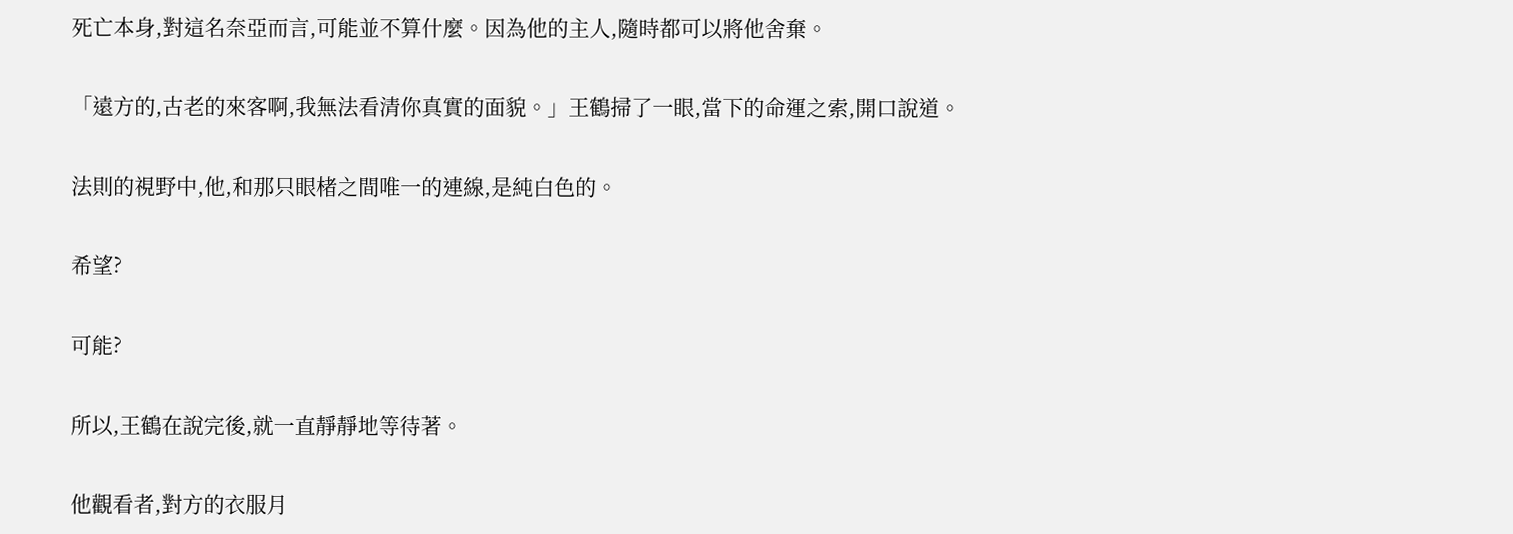死亡本身,對這名奈亞而言,可能並不算什麼。因為他的主人,隨時都可以將他舍棄。

「遠方的,古老的來客啊,我無法看清你真實的面貌。」王鶴掃了一眼,當下的命運之索,開口說道。

法則的視野中,他,和那只眼楮之間唯一的連線,是純白色的。

希望?

可能?

所以,王鶴在說完後,就一直靜靜地等待著。

他觀看者,對方的衣服月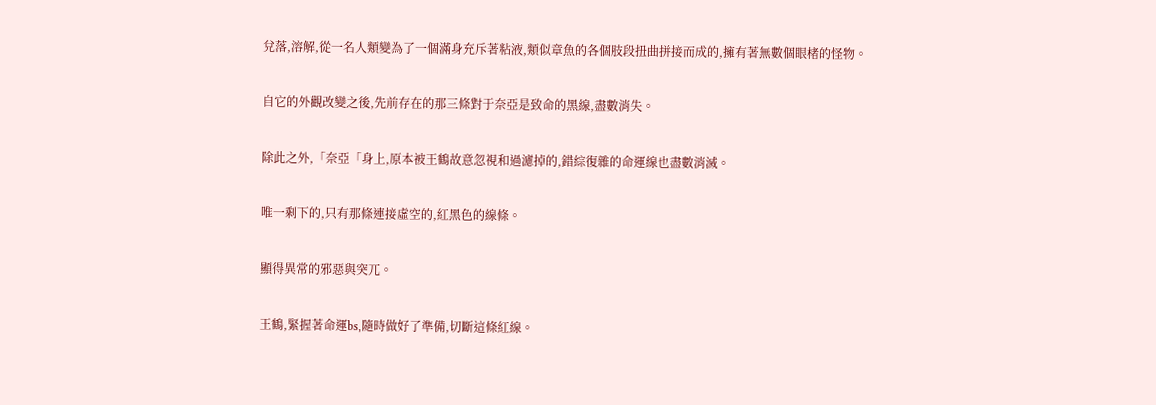兌落,溶解,從一名人類變為了一個滿身充斥著粘液,類似章魚的各個肢段扭曲拼接而成的,擁有著無數個眼楮的怪物。

自它的外觀改變之後,先前存在的那三條對于奈亞是致命的黑線,盡數消失。

除此之外,「奈亞「身上,原本被王鶴故意忽視和過濾掉的,錯綜復雜的命運線也盡數消滅。

唯一剩下的,只有那條連接虛空的,紅黑色的線條。

顯得異常的邪惡與突兀。

王鶴,緊握著命運bs,隨時做好了準備,切斷這條紅線。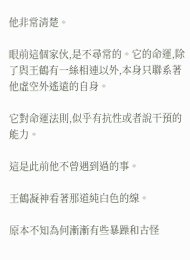他非常清楚。

眼前這個家伙,是不尋常的。它的命運,除了與王鶴有一絲相連以外,本身只聯系著他虛空外遙遠的自身。

它對命運法則,似乎有抗性或者說干預的能力。

這是此前他不曾遇到過的事。

王鶴凝神看著那道純白色的線。

原本不知為何漸漸有些暴躁和古怪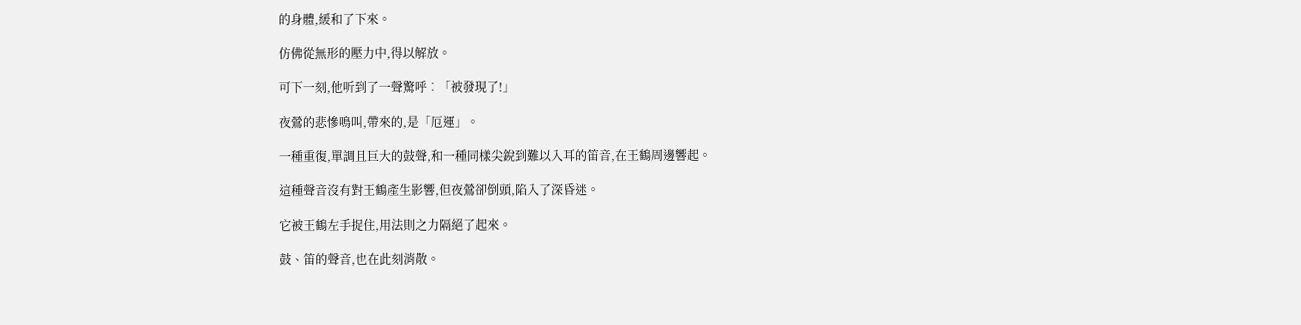的身體,緩和了下來。

仿佛從無形的壓力中,得以解放。

可下一刻,他听到了一聲驚呼︰「被發現了!」

夜鶯的悲慘鳴叫,帶來的,是「厄運」。

一種重復,單調且巨大的鼓聲,和一種同樣尖銳到難以入耳的笛音,在王鶴周邊響起。

這種聲音沒有對王鶴產生影響,但夜鶯卻倒頭,陷入了深昏迷。

它被王鶴左手捉住,用法則之力隔絕了起來。

鼓、笛的聲音,也在此刻消散。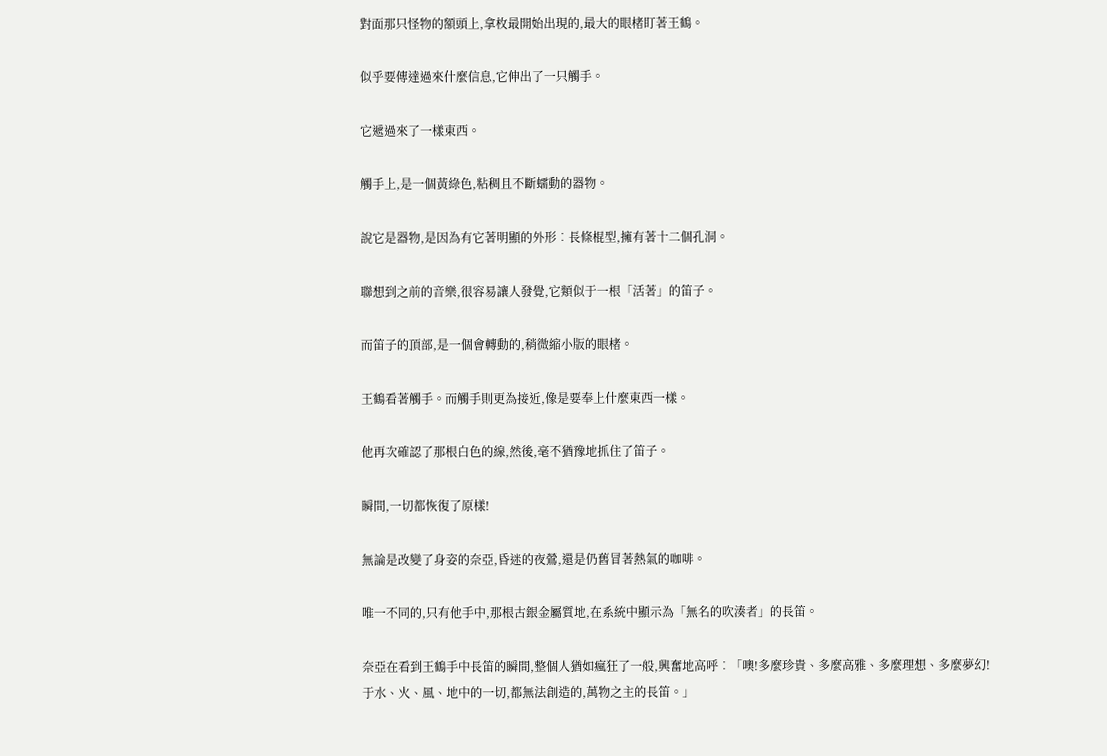對面那只怪物的額頭上,拿枚最開始出現的,最大的眼楮盯著王鶴。

似乎要傳達過來什麼信息,它伸出了一只觸手。

它遞過來了一樣東西。

觸手上,是一個黃綠色,粘稠且不斷蠕動的器物。

說它是器物,是因為有它著明顯的外形︰長條棍型,擁有著十二個孔洞。

聯想到之前的音樂,很容易讓人發覺,它類似于一根「活著」的笛子。

而笛子的頂部,是一個會轉動的,稍微縮小版的眼楮。

王鶴看著觸手。而觸手則更為接近,像是要奉上什麼東西一樣。

他再次確認了那根白色的線,然後,毫不猶豫地抓住了笛子。

瞬間,一切都恢復了原樣!

無論是改變了身姿的奈亞,昏迷的夜鶯,還是仍舊冒著熱氣的咖啡。

唯一不同的,只有他手中,那根古銀金屬質地,在系統中顯示為「無名的吹湊者」的長笛。

奈亞在看到王鶴手中長笛的瞬間,整個人猶如瘋狂了一般,興奮地高呼︰「噢!多麼珍貴、多麼高雅、多麼理想、多麼夢幻!于水、火、風、地中的一切,都無法創造的,萬物之主的長笛。」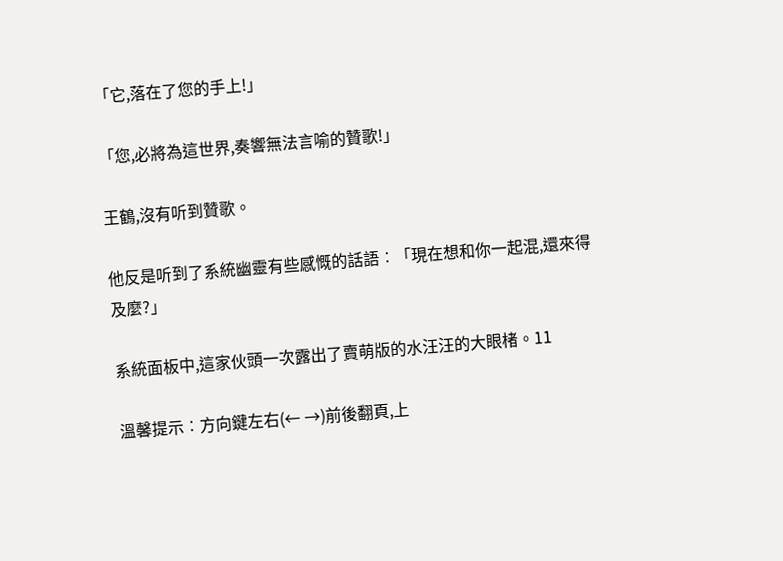「它,落在了您的手上!」

「您,必將為這世界,奏響無法言喻的贊歌!」

王鶴,沒有听到贊歌。

他反是听到了系統幽靈有些感慨的話語︰「現在想和你一起混,還來得及麼?」

系統面板中,這家伙頭一次露出了賣萌版的水汪汪的大眼楮。11

溫馨提示︰方向鍵左右(← →)前後翻頁,上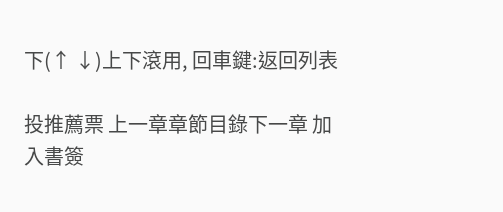下(↑ ↓)上下滾用, 回車鍵:返回列表

投推薦票 上一章章節目錄下一章 加入書簽